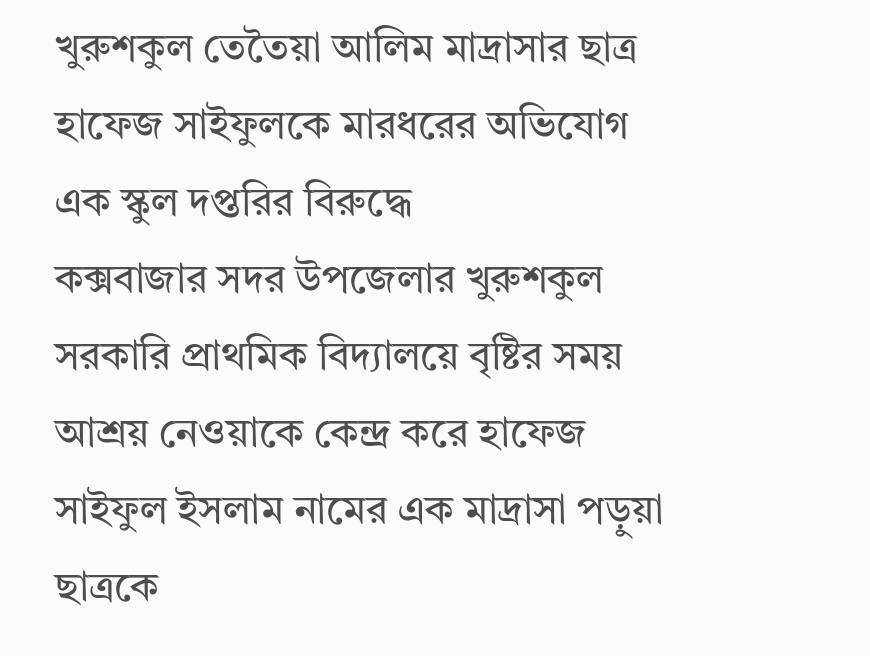খুরুশকুল তেতৈয়া আলিম মাদ্রাসার ছাত্র হাফেজ সাইফুলকে মারধরের অভিযোগ এক স্কুল দপ্তরির বিরুদ্ধে
কক্সবাজার সদর উপজেলার খুরুশকুল সরকারি প্রাথমিক বিদ্যালয়ে বৃষ্টির সময় আশ্রয় নেওয়াকে কেন্দ্র করে হাফেজ সাইফুল ইসলাম নামের এক মাদ্রাসা পড়ুয়া ছাত্রকে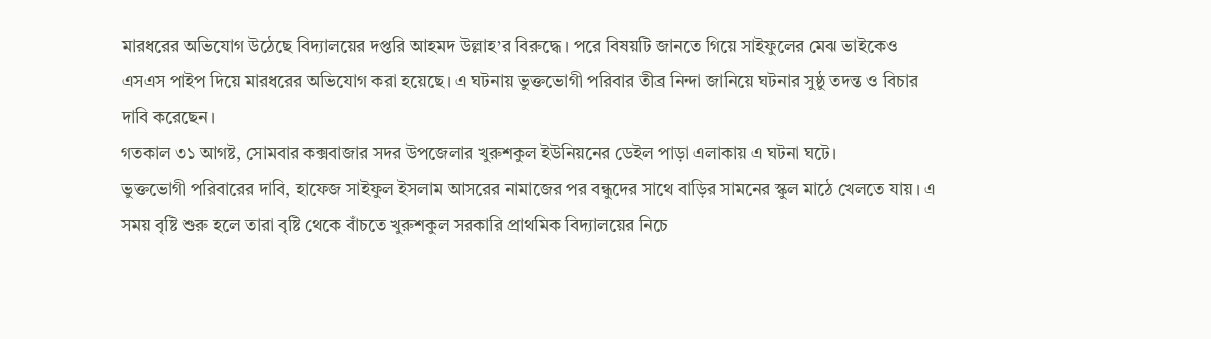মারধরের অভিযোগ উঠেছে বিদ্যালয়ের দপ্তরি আহমদ উল্লাহ’র বিরুদ্ধে। পরে বিষয়টি জানতে গিয়ে সাইফুলের মেঝ ভাইকেও এসএস পাইপ দিয়ে মারধরের অভিযোগ করা হয়েছে। এ ঘটনায় ভুক্তভোগী পরিবার তীব্র নিন্দা জানিয়ে ঘটনার সুষ্ঠু তদন্ত ও বিচার দাবি করেছেন।
গতকাল ৩১ আগষ্ট, সোমবার কক্সবাজার সদর উপজেলার খুরুশকুল ইউনিয়নের ডেইল পাড়া এলাকায় এ ঘটনা ঘটে।
ভুক্তভোগী পরিবারের দাবি, হাফেজ সাইফুল ইসলাম আসরের নামাজের পর বন্ধুদের সাথে বাড়ির সামনের স্কুল মাঠে খেলতে যায়। এ সময় বৃষ্টি শুরু হলে তারা বৃষ্টি থেকে বাঁচতে খুরুশকুল সরকারি প্রাথমিক বিদ্যালয়ের নিচে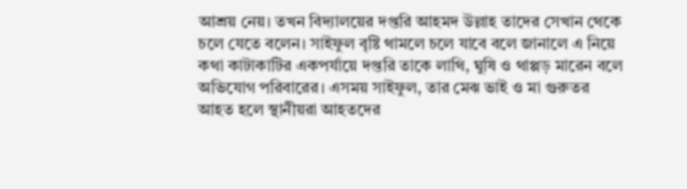আশ্রয় নেয়। তখন বিদ্যালয়ের দপ্তরি আহমদ উল্লাহ তাদের সেখান থেকে চলে যেতে বলেন। সাইফুল বৃষ্টি থামলে চলে যাবে বলে জানালে এ নিয়ে কথা কাটাকাটির একপর্যায়ে দপ্তরি তাকে লাথি, ঘুষি ও থাপ্পড় মারেন বলে অভিযোগ পরিবারের। এসময় সাইফুল, তার মেঝ ভাই ও মা গুরুতর আহত হলে স্থানীয়রা আহতদের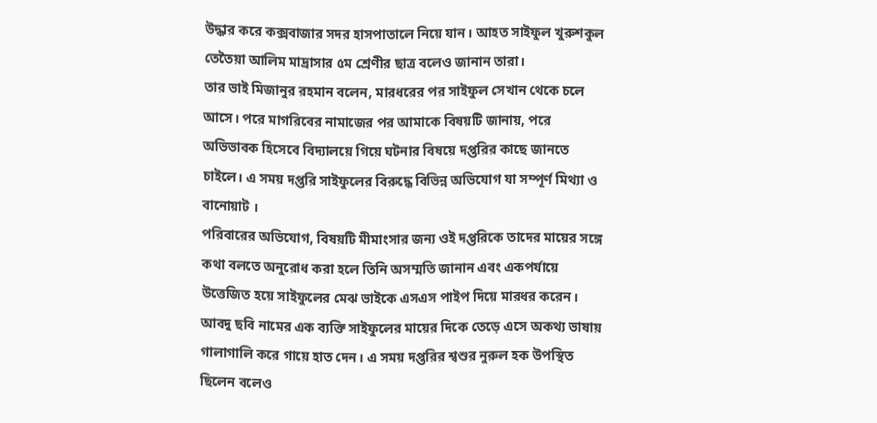উদ্ধার করে কক্সবাজার সদর হাসপাতালে নিয়ে যান। আহত সাইফুল খুরুশকুল তেতৈয়া আলিম মাদ্রাসার ৫ম শ্রেণীর ছাত্র বলেও জানান তারা।
তার ভাই মিজানুর রহমান বলেন, মারধরের পর সাইফুল সেখান থেকে চলে আসে। পরে মাগরিবের নামাজের পর আমাকে বিষয়টি জানায়, পরে অভিভাবক হিসেবে বিদ্যালয়ে গিয়ে ঘটনার বিষয়ে দপ্তরির কাছে জানতে চাইলে। এ সময় দপ্তরি সাইফুলের বিরুদ্ধে বিভিন্ন অভিযোগ যা সম্পূর্ণ মিথ্যা ও বানোয়াট ।
পরিবারের অভিযোগ, বিষয়টি মীমাংসার জন্য ওই দপ্তরিকে তাদের মায়ের সঙ্গে কথা বলতে অনুরোধ করা হলে তিনি অসম্মতি জানান এবং একপর্যায়ে উত্তেজিত হয়ে সাইফুলের মেঝ ভাইকে এসএস পাইপ দিয়ে মারধর করেন। আবদু ছবি নামের এক ব্যক্তি সাইফুলের মায়ের দিকে তেড়ে এসে অকথ্য ভাষায় গালাগালি করে গায়ে হাত দেন। এ সময় দপ্তরির শ্বশুর নুরুল হক উপস্থিত ছিলেন বলেও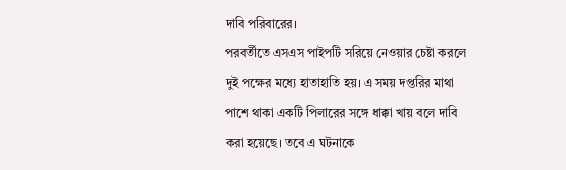দাবি পরিবারের।
পরবর্তীতে এসএস পাইপটি সরিয়ে নেওয়ার চেষ্টা করলে দুই পক্ষের মধ্যে হাতাহাতি হয়। এ সময় দপ্তরির মাথা পাশে থাকা একটি পিলারের সঙ্গে ধাক্কা খায় বলে দাবি করা হয়েছে। তবে এ ঘটনাকে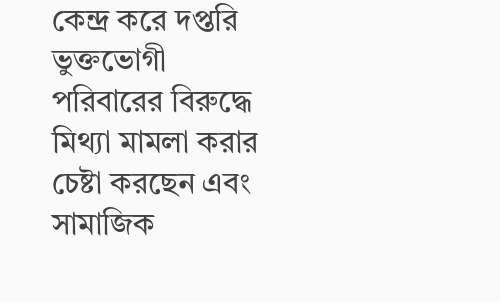কেন্দ্র করে দপ্তরি ভুক্তভোগী পরিবারের বিরুদ্ধে মিথ্যা মামলা করার চেষ্টা করছেন এবং সামাজিক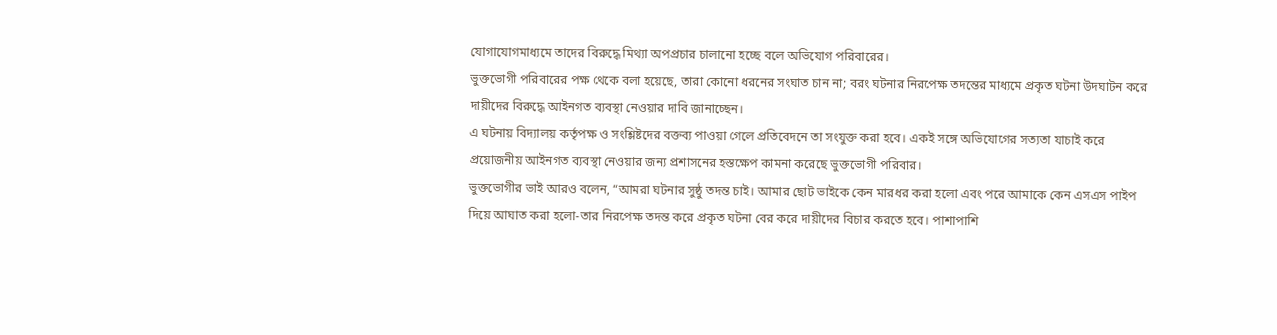যোগাযোগমাধ্যমে তাদের বিরুদ্ধে মিথ্যা অপপ্রচার চালানো হচ্ছে বলে অভিযোগ পরিবারের।
ভুক্তভোগী পরিবারের পক্ষ থেকে বলা হয়েছে, তারা কোনো ধরনের সংঘাত চান না; বরং ঘটনার নিরপেক্ষ তদন্তের মাধ্যমে প্রকৃত ঘটনা উদঘাটন করে দায়ীদের বিরুদ্ধে আইনগত ব্যবস্থা নেওয়ার দাবি জানাচ্ছেন।
এ ঘটনায় বিদ্যালয় কর্তৃপক্ষ ও সংশ্লিষ্টদের বক্তব্য পাওয়া গেলে প্রতিবেদনে তা সংযুক্ত করা হবে। একই সঙ্গে অভিযোগের সত্যতা যাচাই করে প্রয়োজনীয় আইনগত ব্যবস্থা নেওয়ার জন্য প্রশাসনের হস্তক্ষেপ কামনা করেছে ভুক্তভোগী পরিবার।
ভুক্তভোগীর ভাই আরও বলেন, “আমরা ঘটনার সুষ্ঠু তদন্ত চাই। আমার ছোট ভাইকে কেন মারধর করা হলো এবং পরে আমাকে কেন এসএস পাইপ দিয়ে আঘাত করা হলো-তার নিরপেক্ষ তদন্ত করে প্রকৃত ঘটনা বের করে দায়ীদের বিচার করতে হবে। পাশাপাশি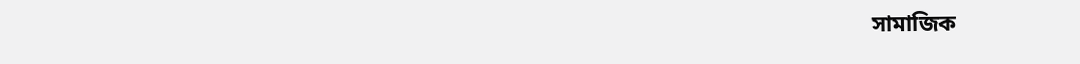সামাজিক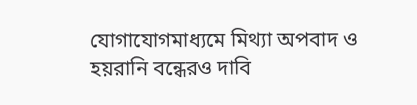যোগাযোগমাধ্যমে মিথ্যা অপবাদ ও হয়রানি বন্ধেরও দাবি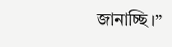জানাচ্ছি।”